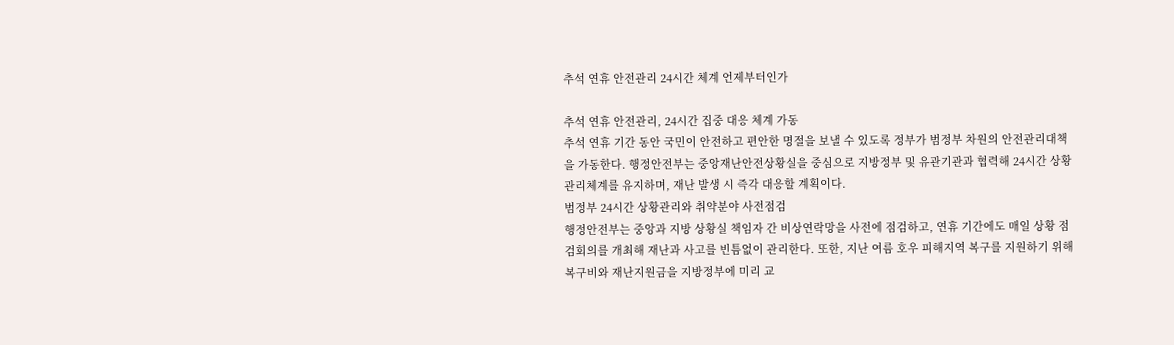추석 연휴 안전관리 24시간 체계 언제부터인가

추석 연휴 안전관리, 24시간 집중 대응 체계 가동
추석 연휴 기간 동안 국민이 안전하고 편안한 명절을 보낼 수 있도록 정부가 범정부 차원의 안전관리대책을 가동한다. 행정안전부는 중앙재난안전상황실을 중심으로 지방정부 및 유관기관과 협력해 24시간 상황관리체계를 유지하며, 재난 발생 시 즉각 대응할 계획이다.
범정부 24시간 상황관리와 취약분야 사전점검
행정안전부는 중앙과 지방 상황실 책임자 간 비상연락망을 사전에 점검하고, 연휴 기간에도 매일 상황 점검회의를 개최해 재난과 사고를 빈틈없이 관리한다. 또한, 지난 여름 호우 피해지역 복구를 지원하기 위해 복구비와 재난지원금을 지방정부에 미리 교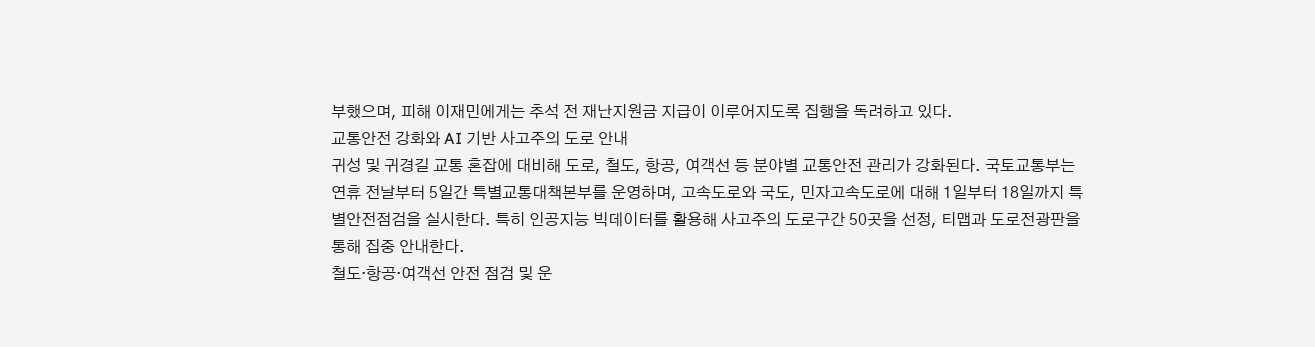부했으며, 피해 이재민에게는 추석 전 재난지원금 지급이 이루어지도록 집행을 독려하고 있다.
교통안전 강화와 AI 기반 사고주의 도로 안내
귀성 및 귀경길 교통 혼잡에 대비해 도로, 철도, 항공, 여객선 등 분야별 교통안전 관리가 강화된다. 국토교통부는 연휴 전날부터 5일간 특별교통대책본부를 운영하며, 고속도로와 국도, 민자고속도로에 대해 1일부터 18일까지 특별안전점검을 실시한다. 특히 인공지능 빅데이터를 활용해 사고주의 도로구간 50곳을 선정, 티맵과 도로전광판을 통해 집중 안내한다.
철도·항공·여객선 안전 점검 및 운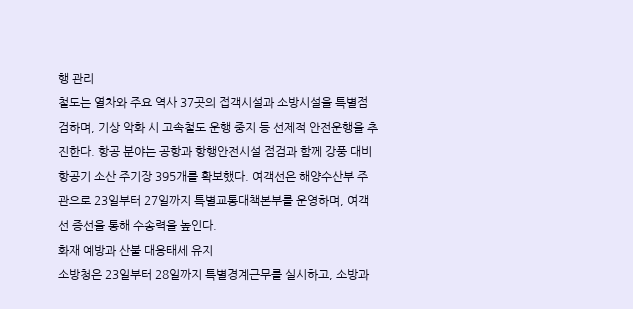행 관리
철도는 열차와 주요 역사 37곳의 접객시설과 소방시설을 특별점검하며, 기상 악화 시 고속철도 운행 중지 등 선제적 안전운행을 추진한다. 항공 분야는 공항과 항행안전시설 점검과 함께 강풍 대비 항공기 소산 주기장 395개를 확보했다. 여객선은 해양수산부 주관으로 23일부터 27일까지 특별교통대책본부를 운영하며, 여객선 증선을 통해 수송력을 높인다.
화재 예방과 산불 대응태세 유지
소방청은 23일부터 28일까지 특별경계근무를 실시하고, 소방과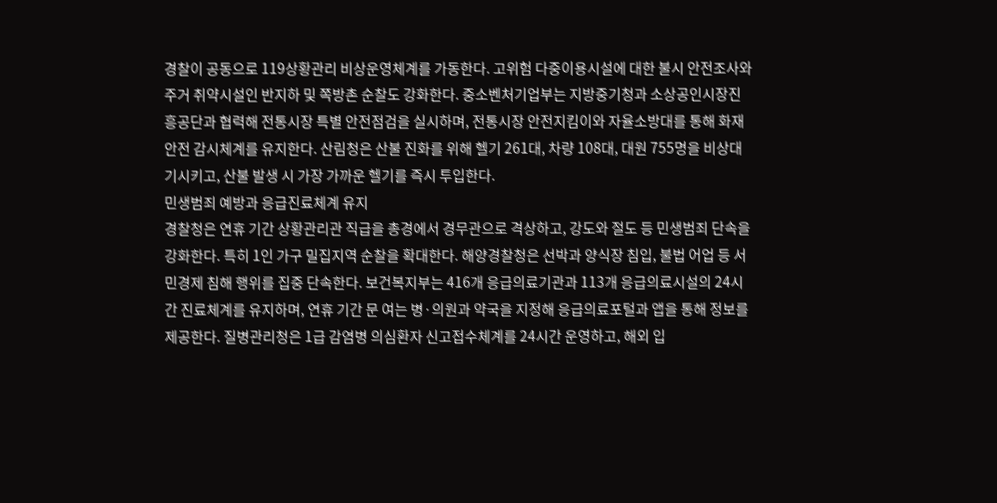경찰이 공동으로 119상황관리 비상운영체계를 가동한다. 고위험 다중이용시설에 대한 불시 안전조사와 주거 취약시설인 반지하 및 쪽방촌 순찰도 강화한다. 중소벤처기업부는 지방중기청과 소상공인시장진흥공단과 협력해 전통시장 특별 안전점검을 실시하며, 전통시장 안전지킴이와 자율소방대를 통해 화재 안전 감시체계를 유지한다. 산림청은 산불 진화를 위해 헬기 261대, 차량 108대, 대원 755명을 비상대기시키고, 산불 발생 시 가장 가까운 헬기를 즉시 투입한다.
민생범죄 예방과 응급진료체계 유지
경찰청은 연휴 기간 상황관리관 직급을 총경에서 경무관으로 격상하고, 강도와 절도 등 민생범죄 단속을 강화한다. 특히 1인 가구 밀집지역 순찰을 확대한다. 해양경찰청은 선박과 양식장 침입, 불법 어업 등 서민경제 침해 행위를 집중 단속한다. 보건복지부는 416개 응급의료기관과 113개 응급의료시설의 24시간 진료체계를 유지하며, 연휴 기간 문 여는 병·의원과 약국을 지정해 응급의료포털과 앱을 통해 정보를 제공한다. 질병관리청은 1급 감염병 의심환자 신고접수체계를 24시간 운영하고, 해외 입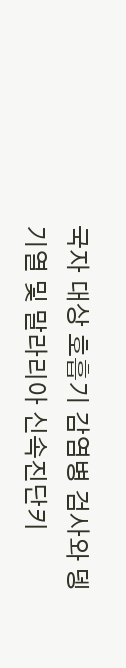국자 대상 호흡기 감염병 검사와 뎅기열 및 말라리아 신속진단키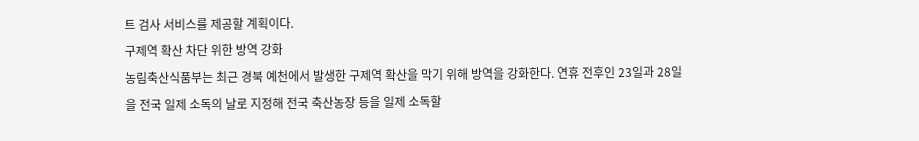트 검사 서비스를 제공할 계획이다.
구제역 확산 차단 위한 방역 강화
농림축산식품부는 최근 경북 예천에서 발생한 구제역 확산을 막기 위해 방역을 강화한다. 연휴 전후인 23일과 28일을 전국 일제 소독의 날로 지정해 전국 축산농장 등을 일제 소독할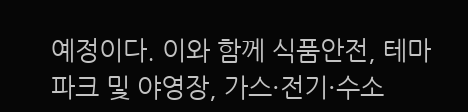예정이다. 이와 함께 식품안전, 테마파크 및 야영장, 가스·전기·수소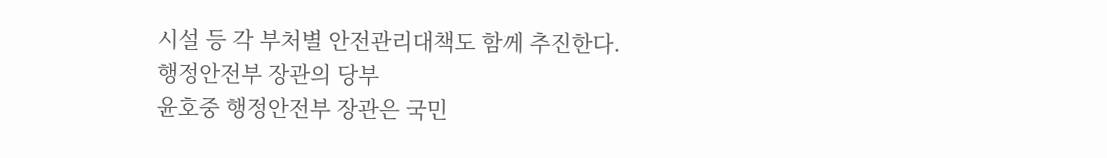시설 등 각 부처별 안전관리대책도 함께 추진한다.
행정안전부 장관의 당부
윤호중 행정안전부 장관은 국민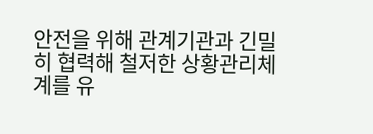안전을 위해 관계기관과 긴밀히 협력해 철저한 상황관리체계를 유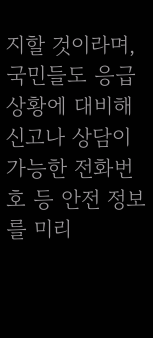지할 것이라며, 국민들도 응급상황에 대비해 신고나 상담이 가능한 전화번호 등 안전 정보를 미리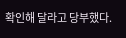확인해 달라고 당부했다.